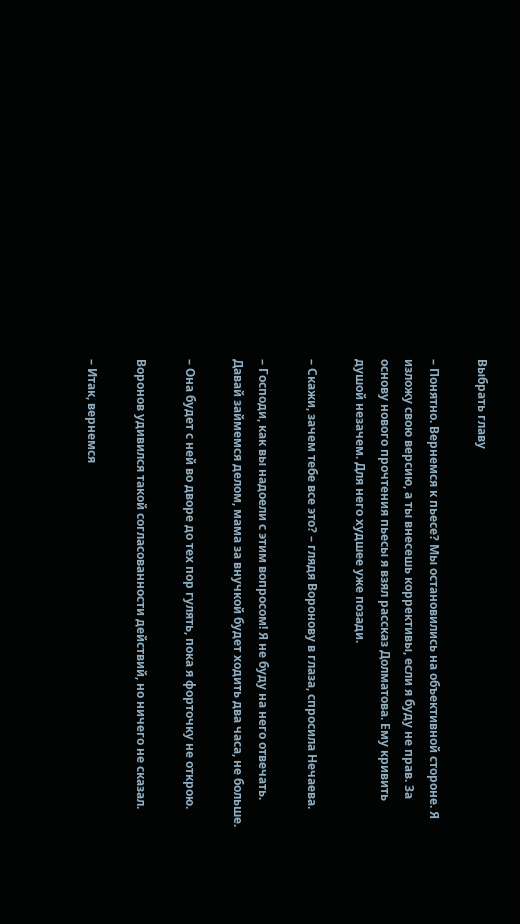Выбрать главу

– Понятно. Вернемся к пьесе? Мы остановились на объективной стороне. Я изложу свою версию, а ты внесешь коррективы, если я буду не прав. За основу нового прочтения пьесы я взял рассказ Долматова. Ему кривить душой незачем. Для него худшее уже позади.

– Скажи, зачем тебе все это? – глядя Воронову в глаза, спросила Нечаева.

– Господи, как вы надоели с этим вопросом! Я не буду на него отвечать. Давай займемся делом, мама за внучкой будет ходить два часа, не больше.

– Она будет с ней во дворе до тех пор гулять, пока я форточку не открою.

Воронов удивился такой согласованности действий, но ничего не сказал.

– Итак, вернемся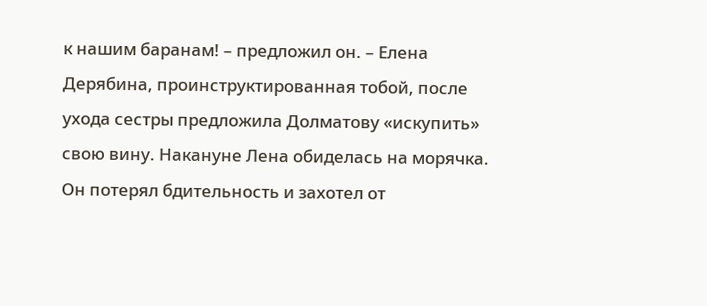к нашим баранам! – предложил он. – Елена Дерябина, проинструктированная тобой, после ухода сестры предложила Долматову «искупить» свою вину. Накануне Лена обиделась на морячка. Он потерял бдительность и захотел от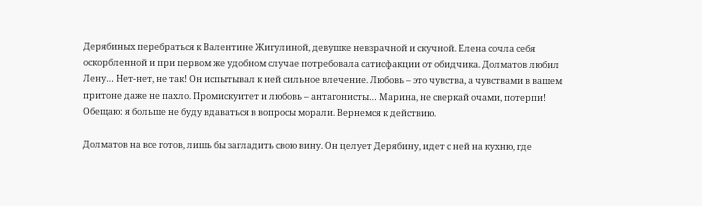Дерябиных перебраться к Валентине Жигулиной, девушке невзрачной и скучной. Елена сочла себя оскорбленной и при первом же удобном случае потребовала сатисфакции от обидчика. Долматов любил Лену… Нет-нет, не так! Он испытывал к ней сильное влечение. Любовь – это чувства, а чувствами в вашем притоне даже не пахло. Промискуитет и любовь – антагонисты… Марина, не сверкай очами, потерпи! Обещаю: я больше не буду вдаваться в вопросы морали. Вернемся к действию.

Долматов на все готов, лишь бы загладить свою вину. Он целует Дерябину, идет с ней на кухню, где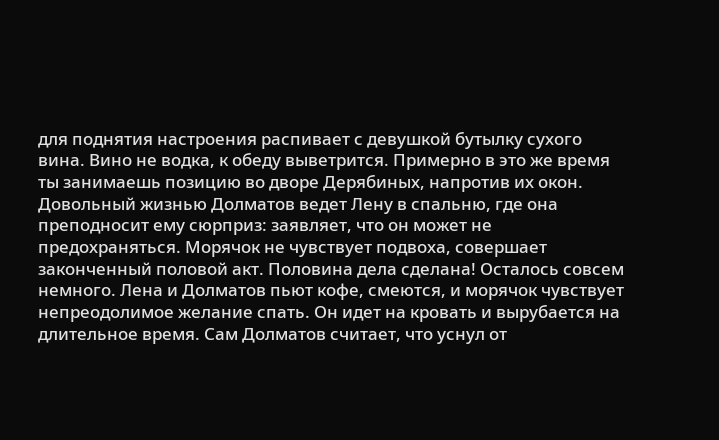для поднятия настроения распивает с девушкой бутылку сухого вина. Вино не водка, к обеду выветрится. Примерно в это же время ты занимаешь позицию во дворе Дерябиных, напротив их окон. Довольный жизнью Долматов ведет Лену в спальню, где она преподносит ему сюрприз: заявляет, что он может не предохраняться. Морячок не чувствует подвоха, совершает законченный половой акт. Половина дела сделана! Осталось совсем немного. Лена и Долматов пьют кофе, смеются, и морячок чувствует непреодолимое желание спать. Он идет на кровать и вырубается на длительное время. Сам Долматов считает, что уснул от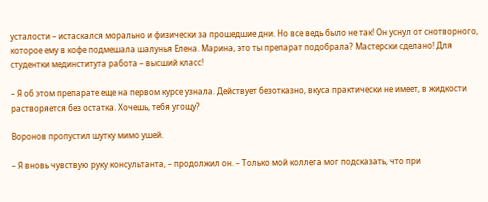усталости – истаскался морально и физически за прошедшие дни. Но все ведь было не так! Он уснул от снотворного, которое ему в кофе подмешала шалунья Елена. Марина, это ты препарат подобрала? Мастерски сделано! Для студентки мединститута работа – высший класс!

– Я об этом препарате еще на первом курсе узнала. Действует безотказно, вкуса практически не имеет, в жидкости растворяется без остатка. Хочешь, тебя угощу?

Воронов пропустил шутку мимо ушей.

– Я вновь чувствую руку консультанта, – продолжил он. – Только мой коллега мог подсказать, что при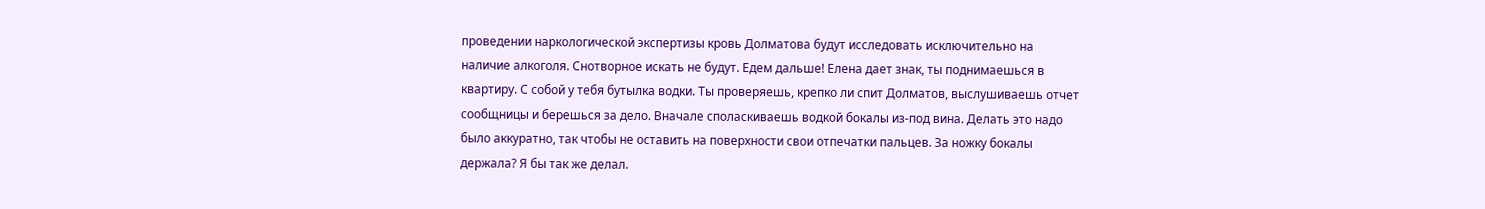проведении наркологической экспертизы кровь Долматова будут исследовать исключительно на наличие алкоголя. Снотворное искать не будут. Едем дальше! Елена дает знак, ты поднимаешься в квартиру. С собой у тебя бутылка водки. Ты проверяешь, крепко ли спит Долматов, выслушиваешь отчет сообщницы и берешься за дело. Вначале споласкиваешь водкой бокалы из-под вина. Делать это надо было аккуратно, так чтобы не оставить на поверхности свои отпечатки пальцев. За ножку бокалы держала? Я бы так же делал.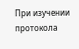При изучении протокола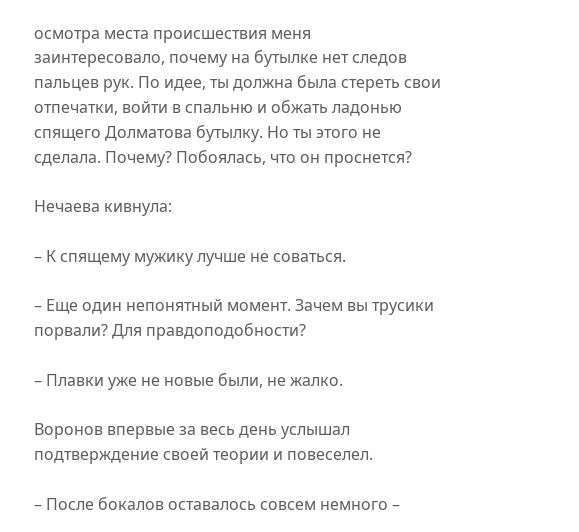осмотра места происшествия меня заинтересовало, почему на бутылке нет следов пальцев рук. По идее, ты должна была стереть свои отпечатки, войти в спальню и обжать ладонью спящего Долматова бутылку. Но ты этого не сделала. Почему? Побоялась, что он проснется?

Нечаева кивнула:

– К спящему мужику лучше не соваться.

– Еще один непонятный момент. Зачем вы трусики порвали? Для правдоподобности?

– Плавки уже не новые были, не жалко.

Воронов впервые за весь день услышал подтверждение своей теории и повеселел.

– После бокалов оставалось совсем немного –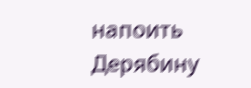напоить Дерябину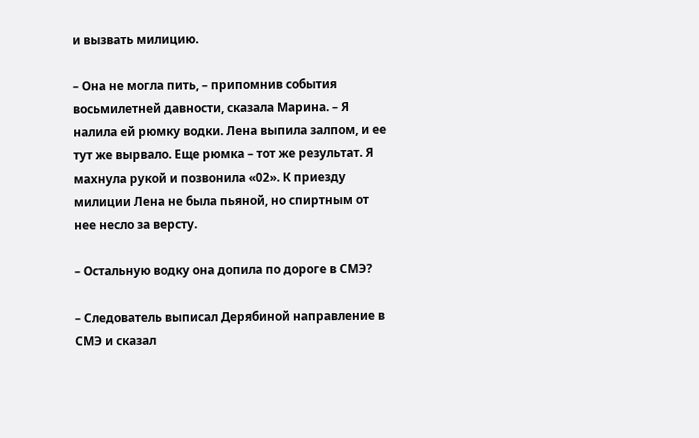и вызвать милицию.

– Она не могла пить, – припомнив события восьмилетней давности, сказала Марина. – Я налила ей рюмку водки. Лена выпила залпом, и ее тут же вырвало. Еще рюмка – тот же результат. Я махнула рукой и позвонила «02». К приезду милиции Лена не была пьяной, но спиртным от нее несло за версту.

– Остальную водку она допила по дороге в СМЭ?

– Следователь выписал Дерябиной направление в СМЭ и сказал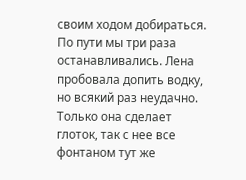своим ходом добираться. По пути мы три раза останавливались. Лена пробовала допить водку, но всякий раз неудачно. Только она сделает глоток, так с нее все фонтаном тут же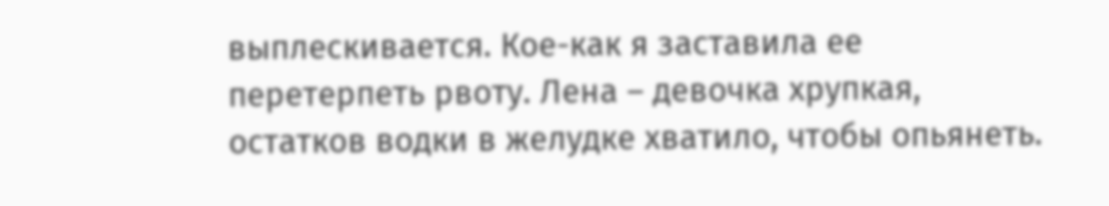выплескивается. Кое-как я заставила ее перетерпеть рвоту. Лена – девочка хрупкая, остатков водки в желудке хватило, чтобы опьянеть.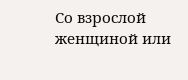Со взрослой женщиной или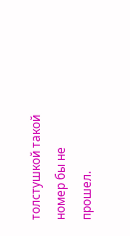толстушкой такой номер бы не прошел.